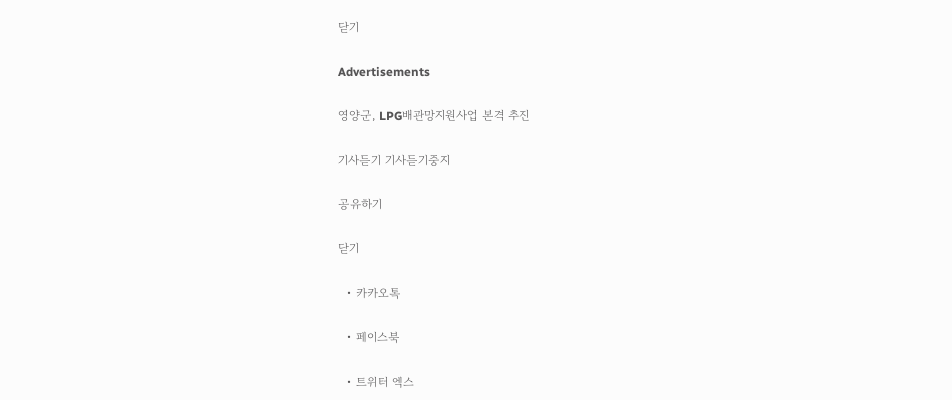닫기

Advertisements

영양군, LPG배관망지원사업 본격 추진

기사듣기 기사듣기중지

공유하기

닫기

  • 카카오톡

  • 페이스북

  • 트위터 엑스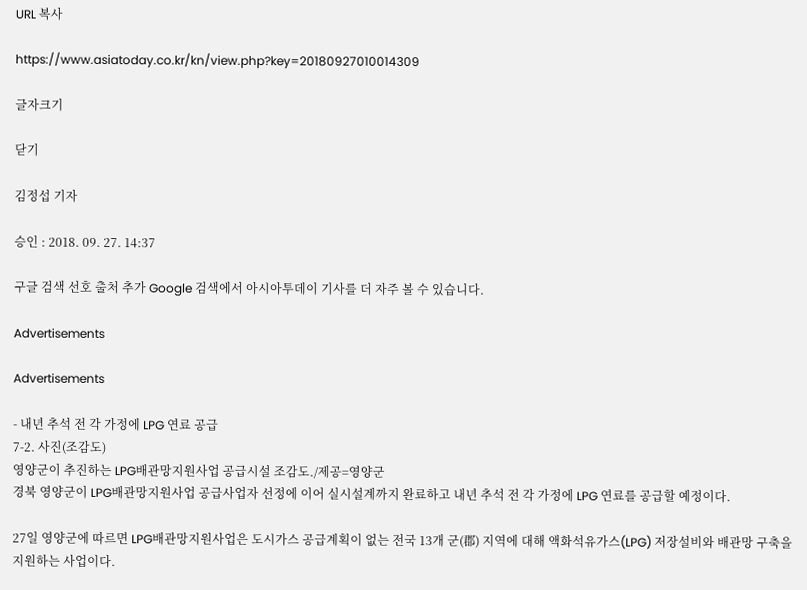URL 복사

https://www.asiatoday.co.kr/kn/view.php?key=20180927010014309

글자크기

닫기

김정섭 기자

승인 : 2018. 09. 27. 14:37

구글 검색 선호 출처 추가 Google 검색에서 아시아투데이 기사를 더 자주 볼 수 있습니다.

Advertisements

Advertisements

- 내년 추석 전 각 가정에 LPG 연료 공급
7-2. 사진(조감도)
영양군이 추진하는 LPG배관망지원사업 공급시설 조감도./제공=영양군
경북 영양군이 LPG배관망지원사업 공급사업자 선정에 이어 실시설계까지 완료하고 내년 추석 전 각 가정에 LPG 연료를 공급할 예정이다.

27일 영양군에 따르면 LPG배관망지원사업은 도시가스 공급계획이 없는 전국 13개 군(郡) 지역에 대해 액화석유가스(LPG) 저장설비와 배관망 구축을 지원하는 사업이다.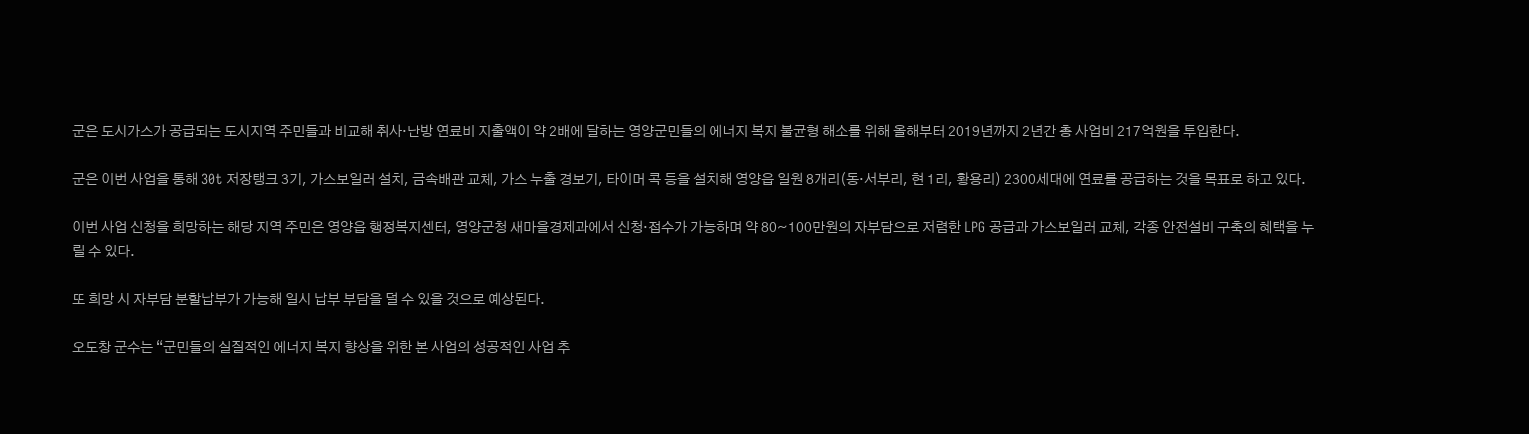군은 도시가스가 공급되는 도시지역 주민들과 비교해 취사·난방 연료비 지출액이 약 2배에 달하는 영양군민들의 에너지 복지 불균형 해소를 위해 올해부터 2019년까지 2년간 총 사업비 217억원을 투입한다.

군은 이번 사업을 통해 30t 저장탱크 3기, 가스보일러 설치, 금속배관 교체, 가스 누출 경보기, 타이머 콕 등을 설치해 영양읍 일원 8개리(동·서부리, 현 1리, 황용리) 2300세대에 연료를 공급하는 것을 목표로 하고 있다.

이번 사업 신청을 희망하는 해당 지역 주민은 영양읍 행정복지센터, 영양군청 새마을경제과에서 신청·접수가 가능하며 약 80~100만원의 자부담으로 저렴한 LPG 공급과 가스보일러 교체, 각종 안전설비 구축의 혜택을 누릴 수 있다.

또 희망 시 자부담 분할납부가 가능해 일시 납부 부담을 덜 수 있을 것으로 예상된다.

오도창 군수는 “군민들의 실질적인 에너지 복지 향상을 위한 본 사업의 성공적인 사업 추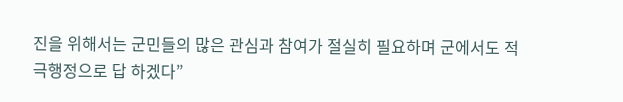진을 위해서는 군민들의 많은 관심과 참여가 절실히 필요하며 군에서도 적극행정으로 답 하겠다”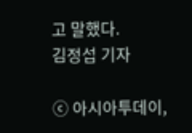고 말했다.
김정섭 기자

ⓒ 아시아투데이,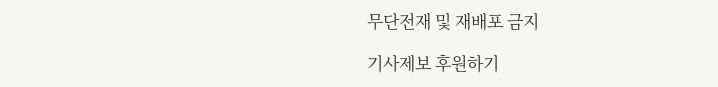무단전재 및 재배포 금지

기사제보 후원하기